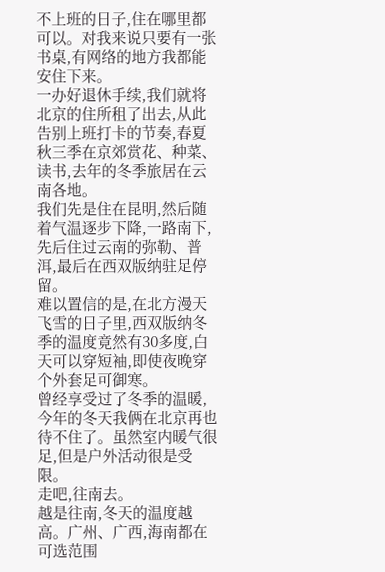不上班的日子,住在哪里都可以。对我来说只要有一张书桌,有网络的地方我都能安住下来。
一办好退休手续,我们就将北京的住所租了出去,从此告别上班打卡的节奏,春夏秋三季在京郊赏花、种菜、读书,去年的冬季旅居在云南各地。
我们先是住在昆明,然后随着气温逐步下降,一路南下,先后住过云南的弥勒、普洱,最后在西双版纳驻足停留。
难以置信的是,在北方漫天飞雪的日子里,西双版纳冬季的温度竟然有30多度,白天可以穿短袖,即使夜晚穿个外套足可御寒。
曾经享受过了冬季的温暖,今年的冬天我俩在北京再也待不住了。虽然室内暖气很足,但是户外活动很是受限。
走吧,往南去。
越是往南,冬天的温度越高。广州、广西,海南都在可选范围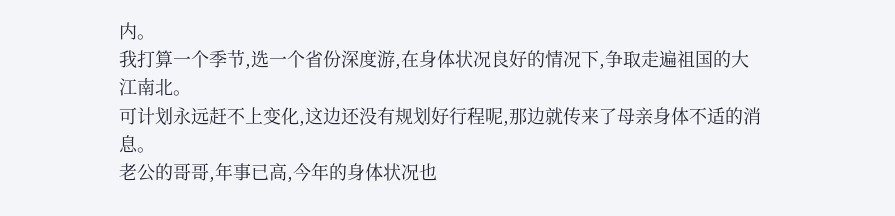内。
我打算一个季节,选一个省份深度游,在身体状况良好的情况下,争取走遍祖国的大江南北。
可计划永远赶不上变化,这边还没有规划好行程呢,那边就传来了母亲身体不适的消息。
老公的哥哥,年事已高,今年的身体状况也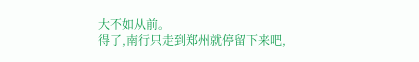大不如从前。
得了,南行只走到郑州就停留下来吧,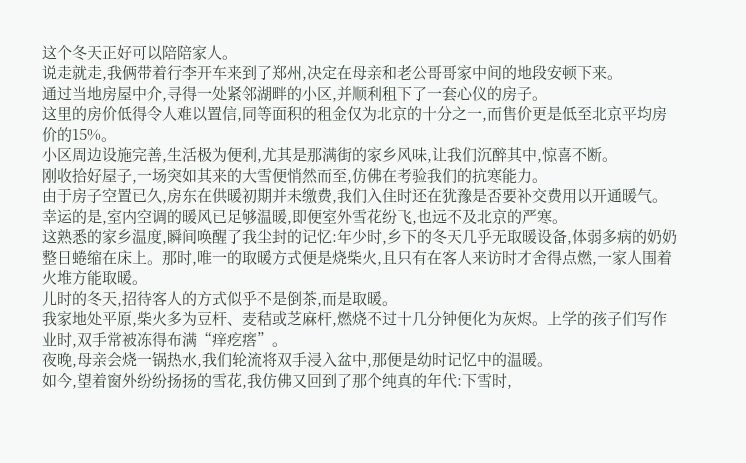这个冬天正好可以陪陪家人。
说走就走,我俩带着行李开车来到了郑州,决定在母亲和老公哥哥家中间的地段安顿下来。
通过当地房屋中介,寻得一处紧邻湖畔的小区,并顺利租下了一套心仪的房子。
这里的房价低得令人难以置信,同等面积的租金仅为北京的十分之一,而售价更是低至北京平均房价的15%。
小区周边设施完善,生活极为便利,尤其是那满街的家乡风味,让我们沉醉其中,惊喜不断。
刚收拾好屋子,一场突如其来的大雪便悄然而至,仿佛在考验我们的抗寒能力。
由于房子空置已久,房东在供暖初期并未缴费,我们入住时还在犹豫是否要补交费用以开通暖气。
幸运的是,室内空调的暖风已足够温暖,即便室外雪花纷飞,也远不及北京的严寒。
这熟悉的家乡温度,瞬间唤醒了我尘封的记忆:年少时,乡下的冬天几乎无取暖设备,体弱多病的奶奶整日蜷缩在床上。那时,唯一的取暖方式便是烧柴火,且只有在客人来访时才舍得点燃,一家人围着火堆方能取暖。
儿时的冬天,招待客人的方式似乎不是倒茶,而是取暖。
我家地处平原,柴火多为豆杆、麦秸或芝麻杆,燃烧不过十几分钟便化为灰烬。上学的孩子们写作业时,双手常被冻得布满“痒疙瘩”。
夜晚,母亲会烧一锅热水,我们轮流将双手浸入盆中,那便是幼时记忆中的温暖。
如今,望着窗外纷纷扬扬的雪花,我仿佛又回到了那个纯真的年代:下雪时,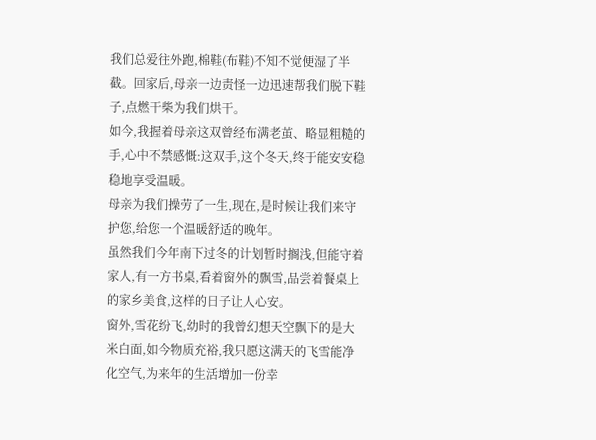我们总爱往外跑,棉鞋(布鞋)不知不觉便湿了半截。回家后,母亲一边责怪一边迅速帮我们脱下鞋子,点燃干柴为我们烘干。
如今,我握着母亲这双曾经布满老茧、略显粗糙的手,心中不禁感慨:这双手,这个冬天,终于能安安稳稳地享受温暖。
母亲为我们操劳了一生,现在,是时候让我们来守护您,给您一个温暖舒适的晚年。
虽然我们今年南下过冬的计划暂时搁浅,但能守着家人,有一方书桌,看着窗外的飘雪,品尝着餐桌上的家乡美食,这样的日子让人心安。
窗外,雪花纷飞,幼时的我曾幻想天空飘下的是大米白面,如今物质充裕,我只愿这满天的飞雪能净化空气,为来年的生活增加一份幸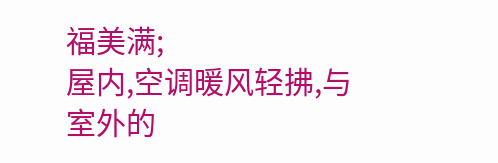福美满;
屋内,空调暖风轻拂,与室外的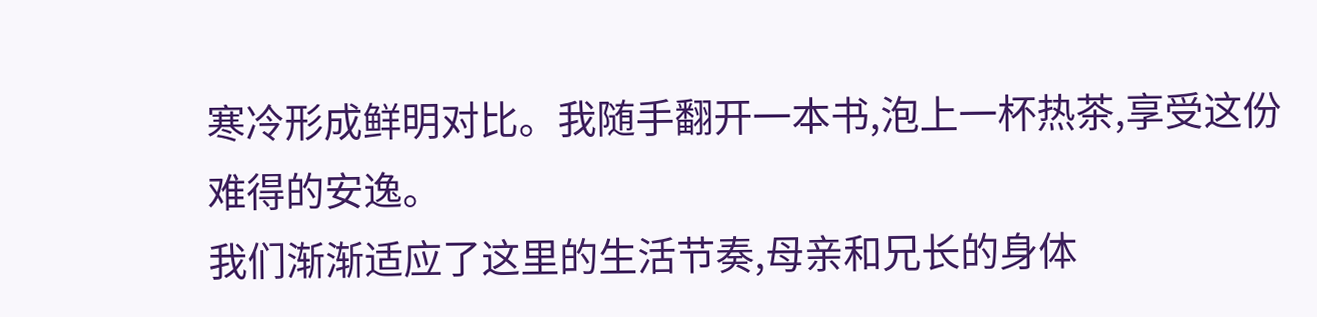寒冷形成鲜明对比。我随手翻开一本书,泡上一杯热茶,享受这份难得的安逸。
我们渐渐适应了这里的生活节奏,母亲和兄长的身体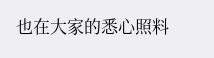也在大家的悉心照料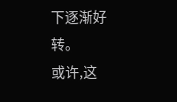下逐渐好转。
或许,这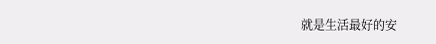就是生活最好的安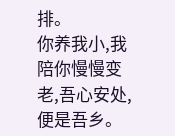排。
你养我小,我陪你慢慢变老,吾心安处,便是吾乡。